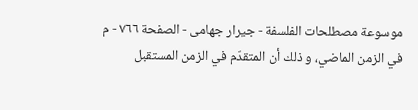موسوعة مصطلحات الفلسفة - جيرار جهامى - الصفحة ٧٦٦ - م
في الزمن الماضي، و ذلك أن المتقدّم في الزمن المستقبل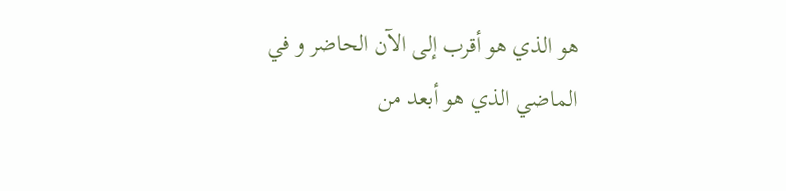هو الذي هو أقرب إلى الآن الحاضر و في الماضي الذي هو أبعد من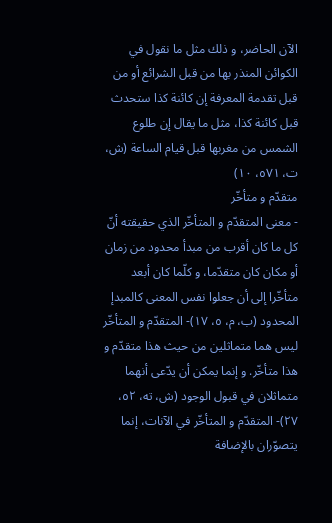الآن الحاضر، و ذلك مثل ما نقول في الكوائن المنذر بها من قبل الشرائع أو من قبل تقدمة المعرفة إن كائنة كذا ستحدث قبل كائنة كذا، مثل ما يقال إن طلوع الشمس من مغربها قبل قيام الساعة (ش، ت، ٥٧١، ١٠)
متقدّم و متأخّر
- معنى المتقدّم و المتأخّر الذي حقيقته أنّ كل ما كان أقرب من مبدأ محدود من زمان أو مكان كان متقدّما، و كلّما كان أبعد متأخّرا إلى أن جعلوا نفس المعنى كالمبدإ المحدود (ب، م، ٥، ١٧)- المتقدّم و المتأخّر ليس هما متماثلين من حيث هذا متقدّم و هذا متأخّر. و إنما يمكن أن يدّعى أنهما متماثلان في قبول الوجود (ش، ته، ٥٢، ٢٧)- المتقدّم و المتأخّر في الآنات، إنما يتصوّران بالإضافة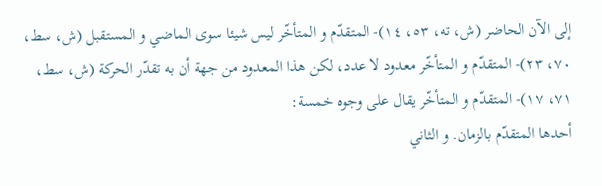إلى الآن الحاضر (ش، ته، ٥٣، ١٤)- المتقدّم و المتأخّر ليس شيئا سوى الماضي و المستقبل (ش، سط، ٧٠، ٢٣)- المتقدّم و المتأخّر معدود لا عدد، لكن هذا المعدود من جهة أن به تقدّر الحركة (ش، سط، ٧١، ١٧)- المتقدّم و المتأخّر يقال على وجوه خمسة:
أحدها المتقدّم بالزمان. و الثاني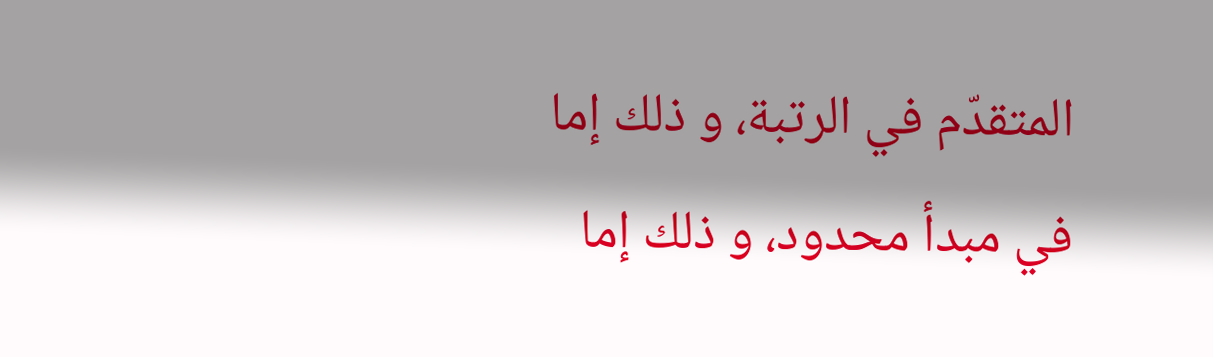المتقدّم في الرتبة، و ذلك إما في مبدأ محدود، و ذلك إما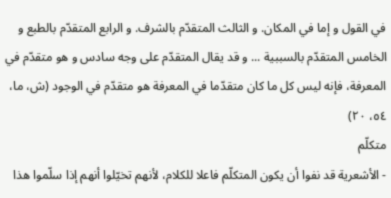في القول و إما في المكان. و الثالث المتقدّم بالشرف. و الرابع المتقدّم بالطبع و الخامس المتقدّم بالسببية ... و قد يقال المتقدّم على وجه سادس و هو متقدّم في المعرفة، فإنه ليس كل ما كان متقدّما في المعرفة هو متقدّم في الوجود (ش، ما، ٥٤، ٢٠)
متكلّم
- الأشعرية قد نفوا أن يكون المتكلّم فاعلا للكلام، لأنهم تخيّلوا أنهم إذا سلّموا هذا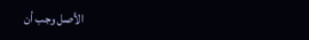الأصل وجب أن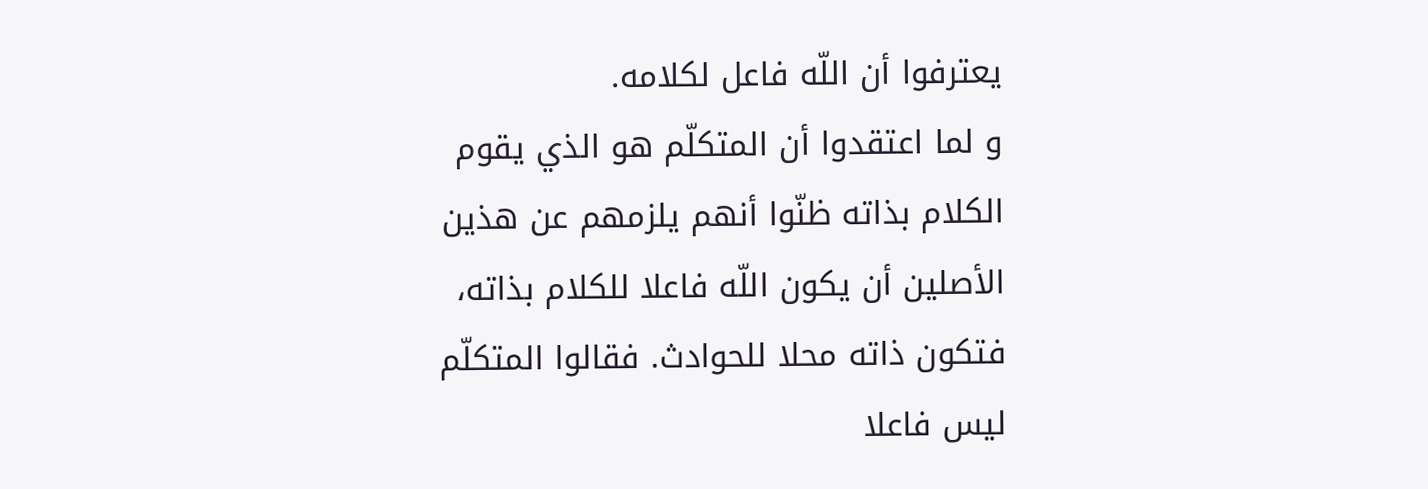يعترفوا أن اللّه فاعل لكلامه.
و لما اعتقدوا أن المتكلّم هو الذي يقوم الكلام بذاته ظنّوا أنهم يلزمهم عن هذين الأصلين أن يكون اللّه فاعلا للكلام بذاته، فتكون ذاته محلا للحوادث. فقالوا المتكلّم ليس فاعلا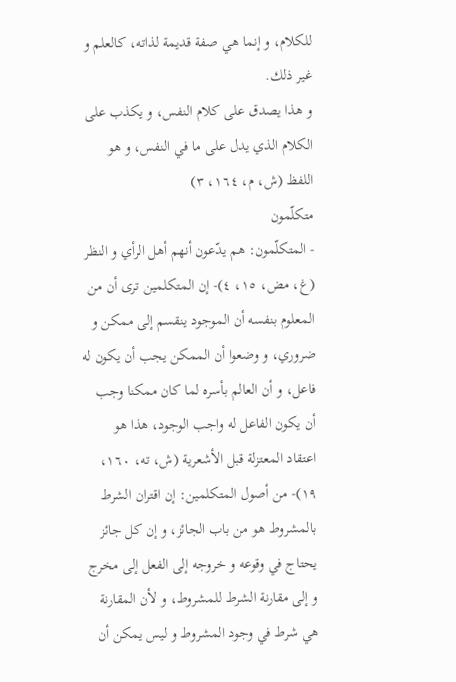للكلام، و إنما هي صفة قديمة لذاته، كالعلم و غير ذلك.
و هذا يصدق على كلام النفس، و يكذب على الكلام الذي يدل على ما في النفس، و هو اللفظ (ش، م، ١٦٤، ٣)
متكلّمون
- المتكلّمون: هم يدّعون أنهم أهل الرأي و النظر (غ، مض، ١٥، ٤)- إن المتكلمين ترى أن من المعلوم بنفسه أن الموجود ينقسم إلى ممكن و ضروري، و وضعوا أن الممكن يجب أن يكون له فاعل، و أن العالم بأسره لما كان ممكنا وجب أن يكون الفاعل له واجب الوجود، هذا هو اعتقاد المعتزلة قبل الأشعرية (ش، ته، ١٦٠، ١٩)- من أصول المتكلمين: إن اقتران الشرط بالمشروط هو من باب الجائز، و إن كل جائز يحتاج في وقوعه و خروجه إلى الفعل إلى مخرج و إلى مقارنة الشرط للمشروط، و لأن المقارنة هي شرط في وجود المشروط و ليس يمكن أن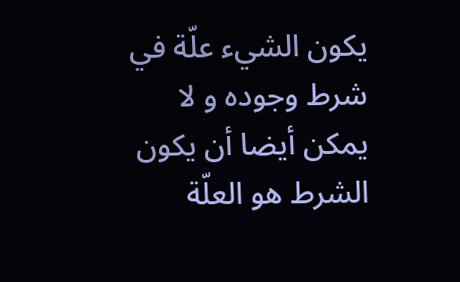يكون الشيء علّة في شرط وجوده و لا يمكن أيضا أن يكون الشرط هو العلّة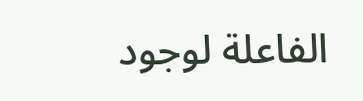الفاعلة لوجود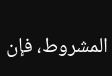المشروط، فإن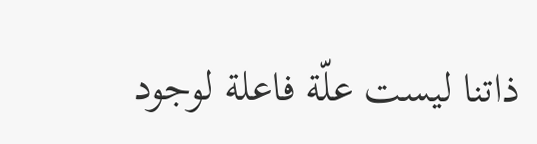ذاتنا ليست علّة فاعلة لوجود